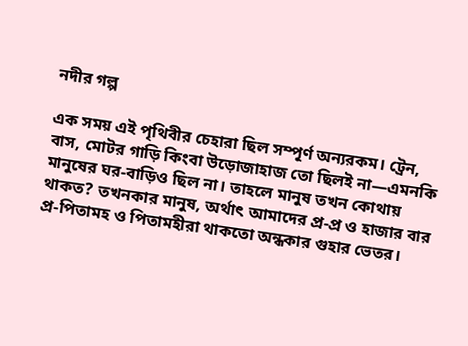নদীর গল্প

এক সময় এই পৃথিবীর চেহারা ছিল সম্পূর্ণ অন্যরকম। ট্রেন, বাস, মোটর গাড়ি কিংবা উড়োজাহাজ তো ছিলই না—এমনকি মানুষের ঘর-বাড়িও ছিল না। তাহলে মানুষ তখন কোথায় থাকত? তখনকার মানুষ, অর্থাৎ আমাদের প্র-প্র ও হাজার বার প্র-পিতামহ ও পিতামহীরা থাকতো অন্ধকার গুহার ভেতর।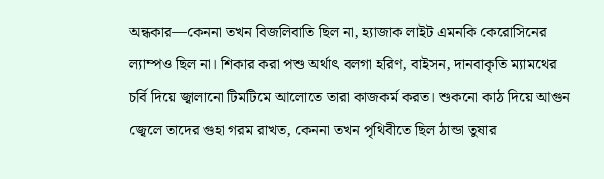অন্ধকার—কেননা তখন বিজলিবাতি ছিল না, হ্যাজাক লাইট এমনকি কেরোসিনের ল্যাম্পও ছিল না। শিকার করা পশু অর্থাৎ বলগা হরিণ, বাইসন, দানবাকৃতি ম্যামথের চর্বি দিয়ে জ্বালানো টিমটিমে আলোতে তারা কাজকর্ম করত। শুকনো কাঠ দিয়ে আগুন জ্বেলে তাদের গুহা গরম রাখত, কেননা তখন পৃথিবীতে ছিল ঠান্ডা তুষার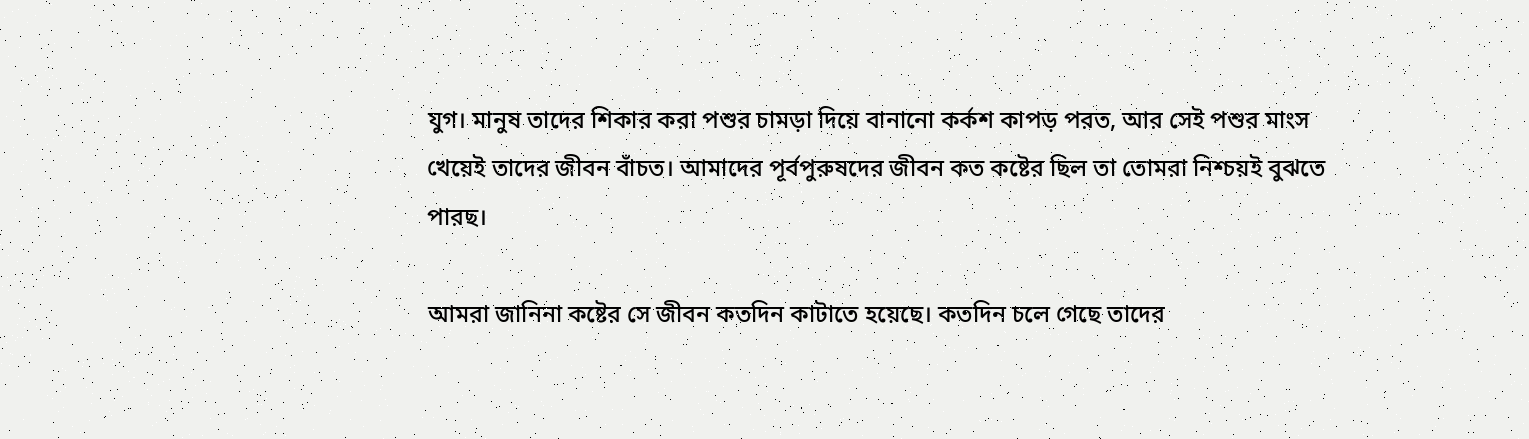যুগ। মানুষ তাদের শিকার করা পশুর চামড়া দিয়ে বানানো কর্কশ কাপড় পরত, আর সেই পশুর মাংস খেয়েই তাদের জীবন বাঁচত। আমাদের পূর্বপুরুষদের জীবন কত কষ্টের ছিল তা তোমরা নিশ্চয়ই বুঝতে পারছ।

আমরা জানিনা কষ্টের সে জীবন কতদিন কাটাতে হয়েছে। কতদিন চলে গেছে তাদের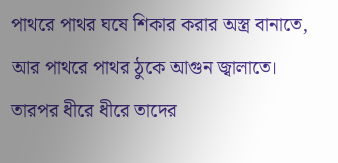পাথরে পাথর ঘষে শিকার করার অস্ত্র বানাতে, আর পাথরে পাথর ঠুকে আগুন জ্বালাতে। তারপর ধীরে ধীরে তাদের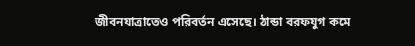জীবনযাত্রাতেও পরিবর্তন এসেছে। ঠান্ডা বরফযুগ কমে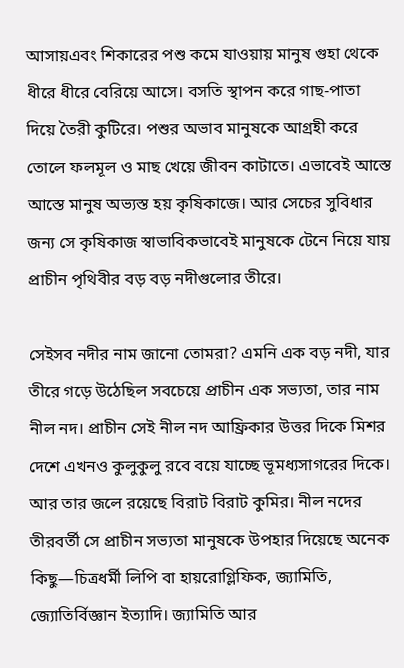আসায়এবং শিকারের পশু কমে যাওয়ায় মানুষ গুহা থেকে ধীরে ধীরে বেরিয়ে আসে। বসতি স্থাপন করে গাছ-পাতা দিয়ে তৈরী কুটিরে। পশুর অভাব মানুষকে আগ্রহী করে তোলে ফলমূল ও মাছ খেয়ে জীবন কাটাতে। এভাবেই আস্তে আস্তে মানুষ অভ্যস্ত হয় কৃষিকাজে। আর সেচের সুবিধার জন্য সে কৃষিকাজ স্বাভাবিকভাবেই মানুষকে টেনে নিয়ে যায় প্রাচীন পৃথিবীর বড় বড় নদীগুলোর তীরে।

সেইসব নদীর নাম জানো তোমরা? এমনি এক বড় নদী, যার তীরে গড়ে উঠেছিল সবচেয়ে প্রাচীন এক সভ্যতা, তার নাম নীল নদ। প্রাচীন সেই নীল নদ আফ্রিকার উত্তর দিকে মিশর দেশে এখনও কুলুকুলু রবে বয়ে যাচ্ছে ভূমধ্যসাগরের দিকে। আর তার জলে রয়েছে বিরাট বিরাট কুমির। নীল নদের তীরবর্তী সে প্রাচীন সভ্যতা মানুষকে উপহার দিয়েছে অনেক কিছু—চিত্রধর্মী লিপি বা হায়রোগ্লিফিক, জ্যামিতি, জ্যোতির্বিজ্ঞান ইত্যাদি। জ্যামিতি আর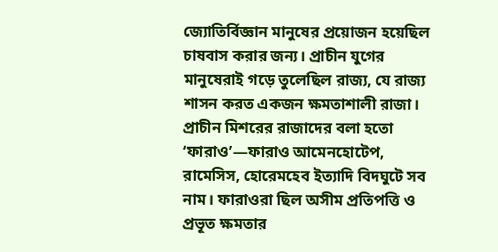জ্যোতির্বিজ্ঞান মানুষের প্রয়োজন হয়েছিল চাষবাস করার জন্য। প্রাচীন যুগের মানুষেরাই গড়ে তুলেছিল রাজ্য, যে রাজ্য শাসন করত একজন ক্ষমতাশালী রাজা। প্রাচীন মিশরের রাজাদের বলা হতো ‘ফারাও’—ফারাও আমেনহোটেপ, রামেসিস, হোরেমহেব ইত্যাদি বিদঘুটে সব নাম। ফারাওরা ছিল অসীম প্রতিপত্তি ও প্রভূত ক্ষমতার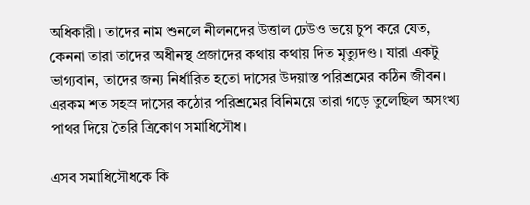অধিকারী। তাদের নাম শুনলে নীলনদের উত্তাল ঢেউও ভয়ে চুপ করে যেত, কেননা তারা তাদের অধীনস্থ প্রজাদের কথায় কথায় দিত মৃত্যুদণ্ড। যারা একটু ভাগ্যবান, তাদের জন্য নির্ধারিত হতো দাসের উদয়াস্ত পরিশ্রমের কঠিন জীবন। এরকম শত সহস্র দাসের কঠোর পরিশ্রমের বিনিময়ে তারা গড়ে তুলেছিল অসংখ্য পাথর দিয়ে তৈরি ত্রিকোণ সমাধিসৌধ।

এসব সমাধিসৌধকে কি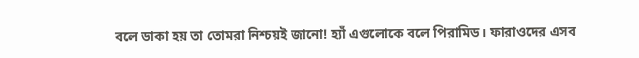বলে ডাকা হয় তা তোমরা নিশ্চয়ই জানো! হ্যাঁ এগুলোকে বলে পিরামিড। ফারাওদের এসব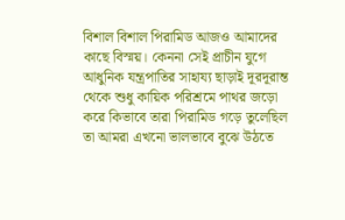বিশাল বিশাল পিরামিড আজও আমাদের কাছে বিস্ময়। কেননা সেই প্রাচীন যুগে আধুনিক যন্ত্রপাতির সাহায্য ছাড়াই দূরদূরান্ত থেকে শুধু কায়িক পরিশ্রমে পাথর জড়ো করে কিভাবে তারা পিরামিড গড়ে তুলেছিল তা আমরা এখনো ভালভাবে বুঝে উঠতে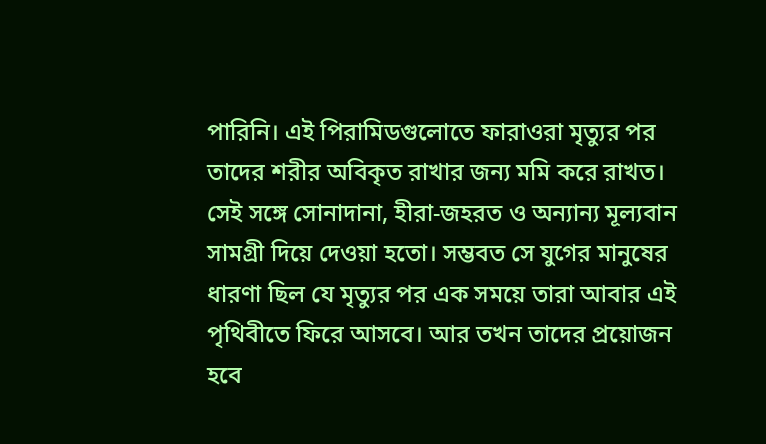পারিনি। এই পিরামিডগুলোতে ফারাওরা মৃত্যুর পর তাদের শরীর অবিকৃত রাখার জন্য মমি করে রাখত। সেই সঙ্গে সোনাদানা, হীরা-জহরত ও অন্যান্য মূল্যবান সামগ্রী দিয়ে দেওয়া হতো। সম্ভবত সে যুগের মানুষের ধারণা ছিল যে মৃত্যুর পর এক সময়ে তারা আবার এই পৃথিবীতে ফিরে আসবে। আর তখন তাদের প্রয়োজন হবে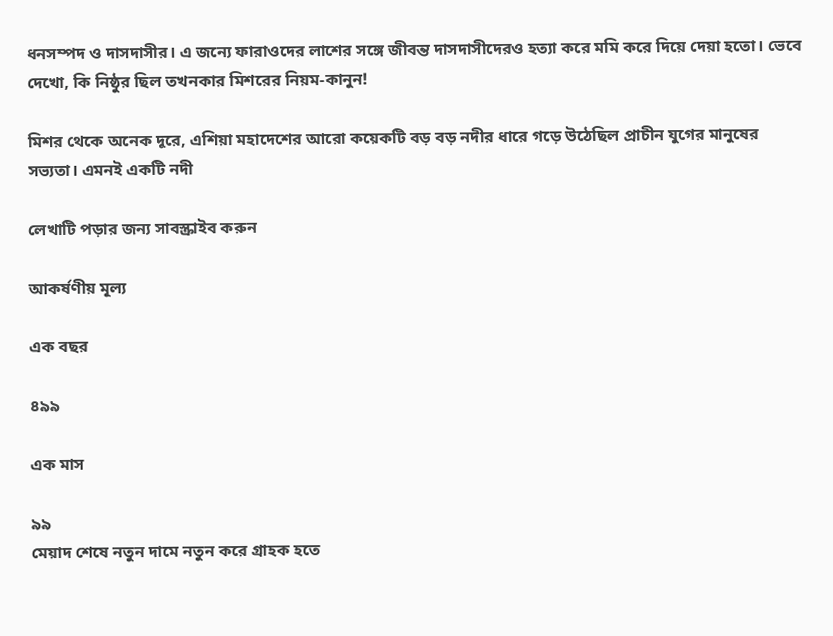ধনসম্পদ ও দাসদাসীর। এ জন্যে ফারাওদের লাশের সঙ্গে জীবন্ত দাসদাসীদেরও হত্যা করে মমি করে দিয়ে দেয়া হতো। ভেবে দেখো, কি নিষ্ঠুর ছিল তখনকার মিশরের নিয়ম-কানুন!

মিশর থেকে অনেক দূরে, এশিয়া মহাদেশের আরো কয়েকটি বড় বড় নদীর ধারে গড়ে উঠেছিল প্রাচীন যুগের মানুষের সভ্যতা। এমনই একটি নদী

লেখাটি পড়ার জন্য সাবস্ক্রাইব করুন

আকর্ষণীয় মূল্য

এক বছর

৪৯৯

এক মাস

৯৯
মেয়াদ শেষে নতুন দামে নতুন করে গ্রাহক হতে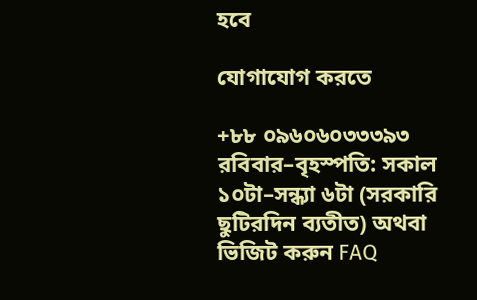হবে

যোগাযোগ করতে

+৮৮ ০৯৬০৬০৩৩৩৯৩
রবিবার–বৃহস্পতি: সকাল ১০টা–সন্ধ্যা ৬টা (সরকারি ছুটিরদিন ব্যতীত) অথবা ভিজিট করুন FAQ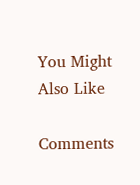You Might Also Like

Comments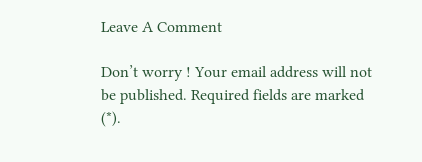Leave A Comment

Don’t worry ! Your email address will not be published. Required fields are marked (*).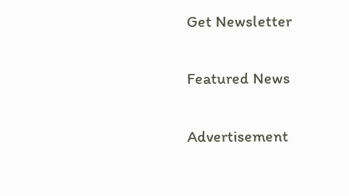Get Newsletter

Featured News

Advertisement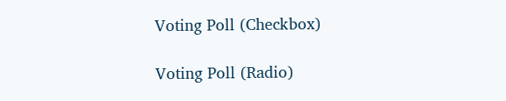Voting Poll (Checkbox)

Voting Poll (Radio)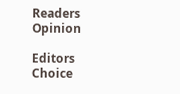Readers Opinion

Editors Choice